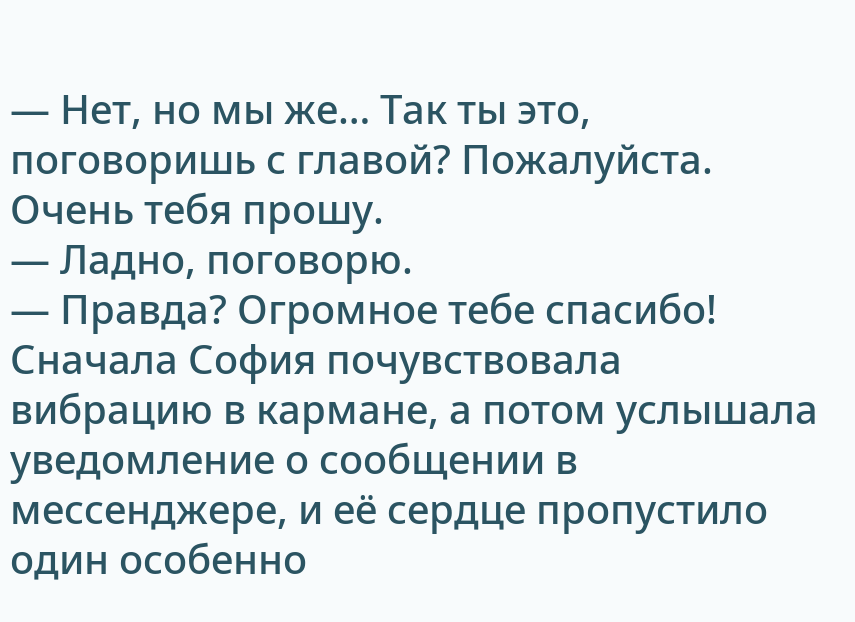— Нет, но мы же… Так ты это, поговоришь с главой? Пожалуйста. Очень тебя прошу.
— Ладно, поговорю.
— Правда? Огромное тебе спасибо!
Сначала София почувствовала вибрацию в кармане, а потом услышала уведомление о сообщении в мессенджере, и её сердце пропустило один особенно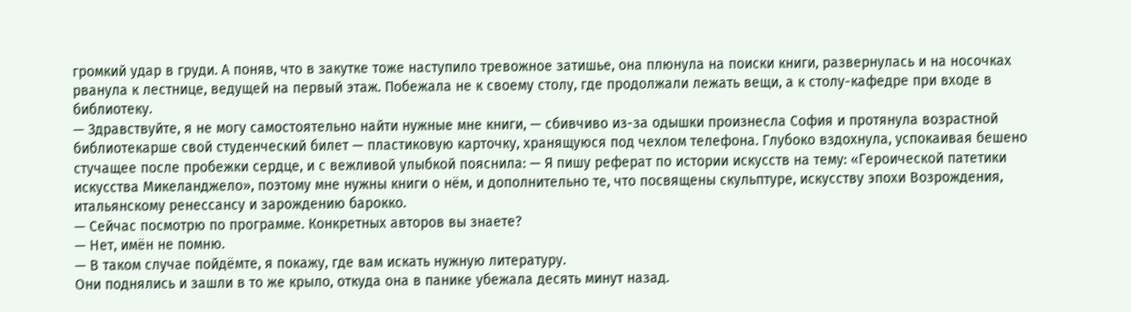громкий удар в груди. А поняв, что в закутке тоже наступило тревожное затишье, она плюнула на поиски книги, развернулась и на носочках рванула к лестнице, ведущей на первый этаж. Побежала не к своему столу, где продолжали лежать вещи, а к столу-кафедре при входе в библиотеку.
— Здравствуйте, я не могу самостоятельно найти нужные мне книги, — сбивчиво из-за одышки произнесла София и протянула возрастной библиотекарше свой студенческий билет — пластиковую карточку, хранящуюся под чехлом телефона. Глубоко вздохнула, успокаивая бешено стучащее после пробежки сердце, и с вежливой улыбкой пояснила: — Я пишу реферат по истории искусств на тему: «Героической патетики искусства Микеланджело», поэтому мне нужны книги о нём, и дополнительно те, что посвящены скульптуре, искусству эпохи Возрождения, итальянскому ренессансу и зарождению барокко.
— Сейчас посмотрю по программе. Конкретных авторов вы знаете?
— Нет, имён не помню.
— В таком случае пойдёмте, я покажу, где вам искать нужную литературу.
Они поднялись и зашли в то же крыло, откуда она в панике убежала десять минут назад.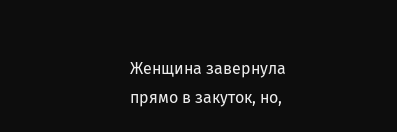Женщина завернула прямо в закуток, но,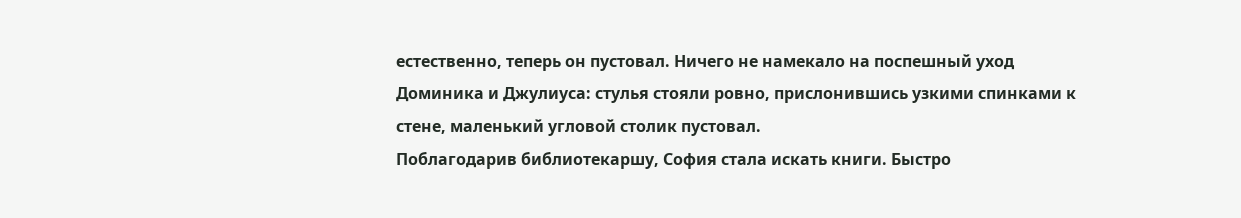естественно, теперь он пустовал. Ничего не намекало на поспешный уход Доминика и Джулиуса: стулья стояли ровно, прислонившись узкими спинками к стене, маленький угловой столик пустовал.
Поблагодарив библиотекаршу, София стала искать книги. Быстро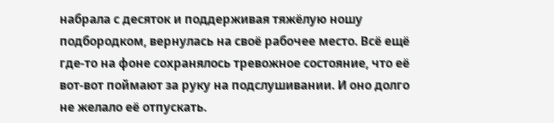набрала с десяток и поддерживая тяжёлую ношу подбородком, вернулась на своё рабочее место. Всё ещё где-то на фоне сохранялось тревожное состояние, что её вот-вот поймают за руку на подслушивании. И оно долго не желало её отпускать.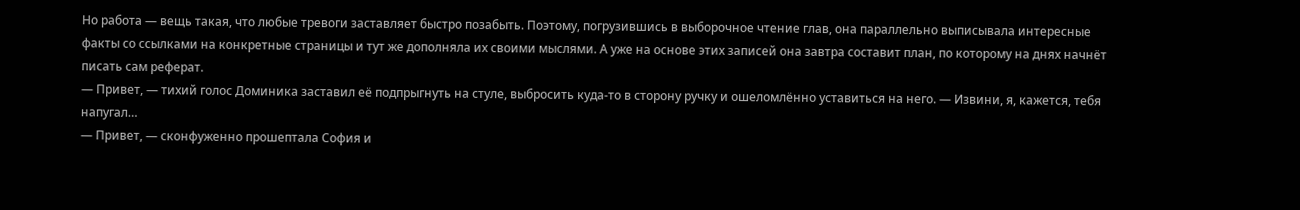Но работа — вещь такая, что любые тревоги заставляет быстро позабыть. Поэтому, погрузившись в выборочное чтение глав, она параллельно выписывала интересные факты со ссылками на конкретные страницы и тут же дополняла их своими мыслями. А уже на основе этих записей она завтра составит план, по которому на днях начнёт писать сам реферат.
— Привет, — тихий голос Доминика заставил её подпрыгнуть на стуле, выбросить куда-то в сторону ручку и ошеломлённо уставиться на него. — Извини, я, кажется, тебя напугал…
— Привет, — сконфуженно прошептала София и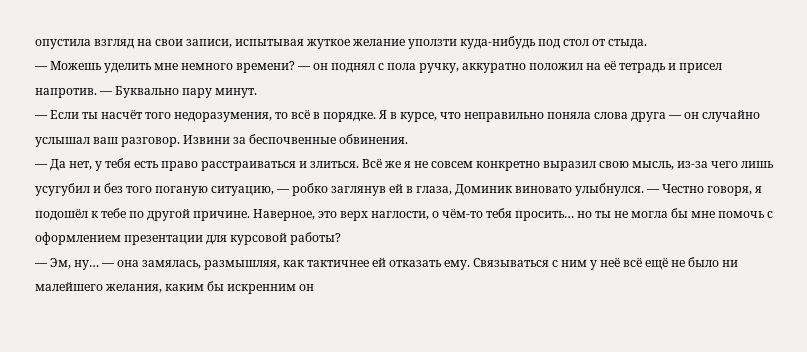опустила взгляд на свои записи, испытывая жуткое желание уползти куда-нибудь под стол от стыда.
— Можешь уделить мне немного времени? — он поднял с пола ручку, аккуратно положил на её тетрадь и присел напротив. — Буквально пару минут.
— Если ты насчёт того недоразумения, то всё в порядке. Я в курсе, что неправильно поняла слова друга — он случайно услышал ваш разговор. Извини за беспочвенные обвинения.
— Да нет, у тебя есть право расстраиваться и злиться. Всё же я не совсем конкретно выразил свою мысль, из-за чего лишь усугубил и без того поганую ситуацию, — робко заглянув ей в глаза, Доминик виновато улыбнулся. — Честно говоря, я подошёл к тебе по другой причине. Наверное, это верх наглости, о чём-то тебя просить… но ты не могла бы мне помочь с оформлением презентации для курсовой работы?
— Эм, ну… — она замялась, размышляя, как тактичнее ей отказать ему. Связываться с ним у неё всё ещё не было ни малейшего желания, каким бы искренним он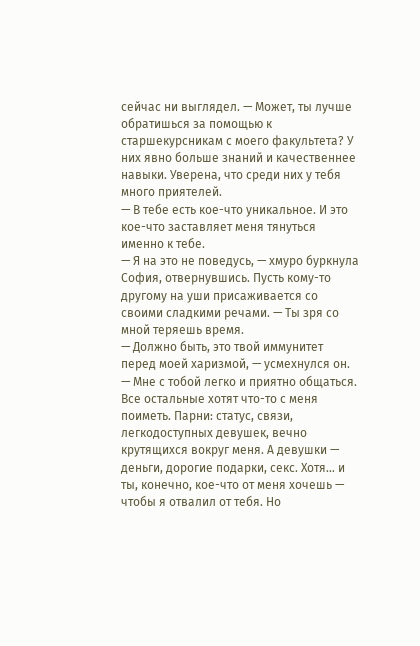сейчас ни выглядел. — Может, ты лучше обратишься за помощью к старшекурсникам с моего факультета? У них явно больше знаний и качественнее навыки. Уверена, что среди них у тебя много приятелей.
— В тебе есть кое-что уникальное. И это кое-что заставляет меня тянуться именно к тебе.
— Я на это не поведусь, — хмуро буркнула София, отвернувшись. Пусть кому-то другому на уши присаживается со своими сладкими речами. — Ты зря со мной теряешь время.
— Должно быть, это твой иммунитет перед моей харизмой, — усмехнулся он. — Мне с тобой легко и приятно общаться. Все остальные хотят что-то с меня поиметь. Парни: статус, связи, легкодоступных девушек, вечно крутящихся вокруг меня. А девушки — деньги, дорогие подарки, секс. Хотя… и ты, конечно, кое-что от меня хочешь — чтобы я отвалил от тебя. Но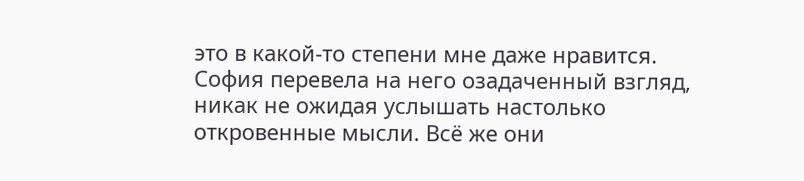это в какой-то степени мне даже нравится.
София перевела на него озадаченный взгляд, никак не ожидая услышать настолько откровенные мысли. Всё же они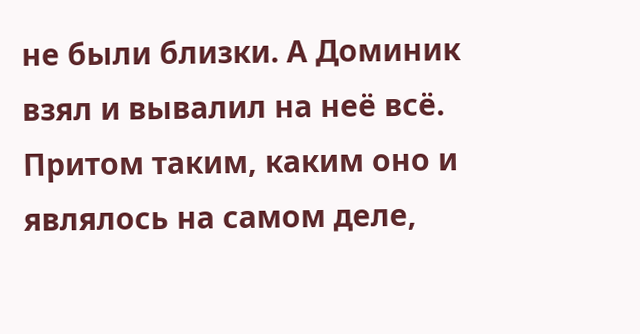не были близки. А Доминик взял и вывалил на неё всё. Притом таким, каким оно и являлось на самом деле,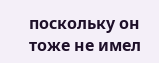поскольку он тоже не имел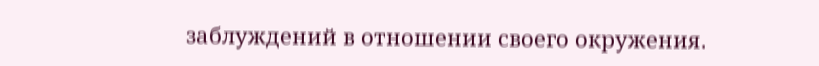заблуждений в отношении своего окружения.